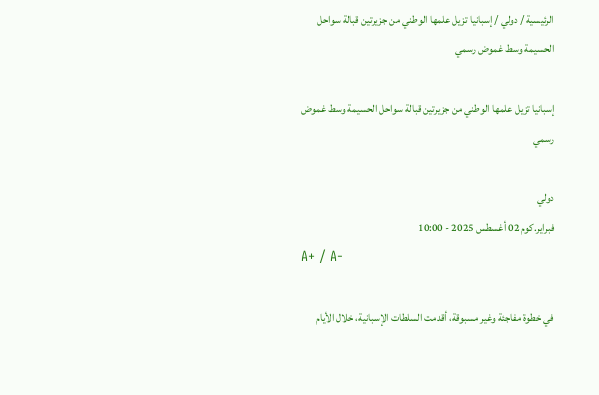الرئيسية / دولي / إسبانيا تزيل علمها الوطني من جزيرتين قبالة سواحل الحسيمة وسط غموض رسمي

إسبانيا تزيل علمها الوطني من جزيرتين قبالة سواحل الحسيمة وسط غموض رسمي

دولي
فبراير.كوم 02 أغسطس 2025 - 10:00
A+ / A-

في خطوة مفاجئة وغير مسبوقة، أقدمت السلطات الإسبانية، خلال الأيام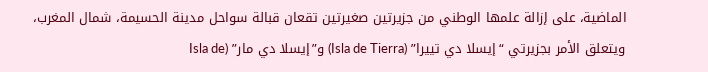الماضية، على إزالة علمها الوطني من جزيرتين صغيرتين تقعان قبالة سواحل مدينة الحسيمة، شمال المغرب، ويتعلق الأمر بجزيرتي “إيسلا دي تييرا” (Isla de Tierra) و”إيسلا دي مار” (Isla de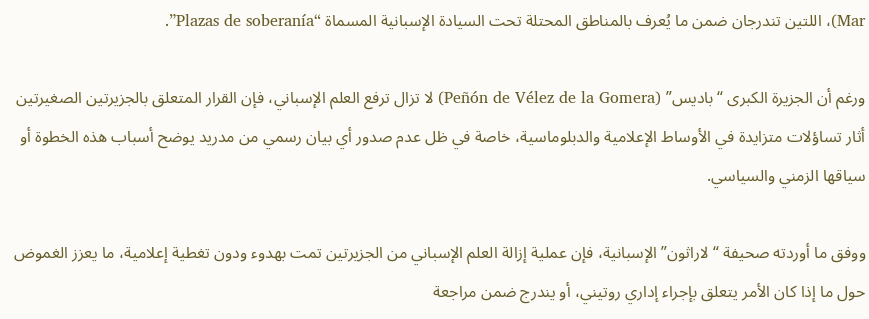Mar)، اللتين تندرجان ضمن ما يُعرف بالمناطق المحتلة تحت السيادة الإسبانية المسماة “Plazas de soberanía”.

ورغم أن الجزيرة الكبرى “باديس” (Peñón de Vélez de la Gomera) لا تزال ترفع العلم الإسباني، فإن القرار المتعلق بالجزيرتين الصغيرتين أثار تساؤلات متزايدة في الأوساط الإعلامية والدبلوماسية، خاصة في ظل عدم صدور أي بيان رسمي من مدريد يوضح أسباب هذه الخطوة أو سياقها الزمني والسياسي.

ووفق ما أوردته صحيفة “لاراثون” الإسبانية، فإن عملية إزالة العلم الإسباني من الجزيرتين تمت بهدوء ودون تغطية إعلامية، ما يعزز الغموض حول ما إذا كان الأمر يتعلق بإجراء إداري روتيني، أو يندرج ضمن مراجعة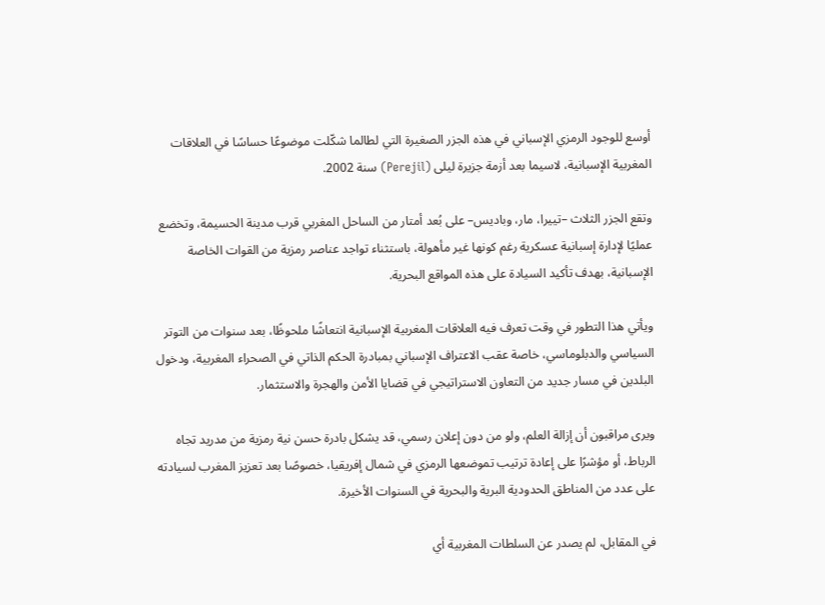أوسع للوجود الرمزي الإسباني في هذه الجزر الصغيرة التي لطالما شكّلت موضوعًا حساسًا في العلاقات المغربية الإسبانية، لاسيما بعد أزمة جزيرة ليلى (Perejil) سنة 2002.

وتقع الجزر الثلاث –تييرا، مار، وباديس– على بُعد أمتار من الساحل المغربي قرب مدينة الحسيمة، وتخضع عمليًا لإدارة إسبانية عسكرية رغم كونها غير مأهولة، باستثناء تواجد عناصر رمزية من القوات الخاصة الإسبانية، بهدف تأكيد السيادة على هذه المواقع البحرية.

ويأتي هذا التطور في وقت تعرف فيه العلاقات المغربية الإسبانية انتعاشًا ملحوظًا، بعد سنوات من التوتر السياسي والدبلوماسي، خاصة عقب الاعتراف الإسباني بمبادرة الحكم الذاتي في الصحراء المغربية، ودخول البلدين في مسار جديد من التعاون الاستراتيجي في قضايا الأمن والهجرة والاستثمار.

ويرى مراقبون أن إزالة العلم، ولو من دون إعلان رسمي، قد يشكل بادرة حسن نية رمزية من مدريد تجاه الرباط، أو مؤشرًا على إعادة ترتيب تموضعها الرمزي في شمال إفريقيا، خصوصًا بعد تعزيز المغرب لسيادته على عدد من المناطق الحدودية البرية والبحرية في السنوات الأخيرة.

في المقابل، لم يصدر عن السلطات المغربية أي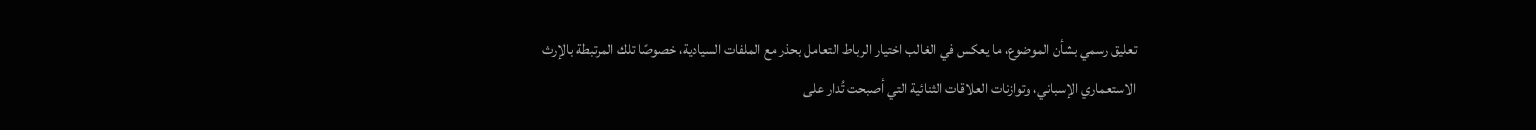تعليق رسمي بشأن الموضوع، ما يعكس في الغالب اختيار الرباط التعامل بحذر مع الملفات السيادية، خصوصًا تلك المرتبطة بالإرث الاستعماري الإسباني، وتوازنات العلاقات الثنائية التي أصبحت تُدار على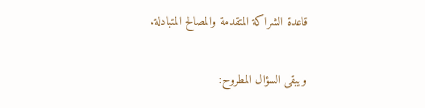قاعدة الشراكة المتقدمة والمصالح المتبادلة.

ويبقى السؤال المطروح: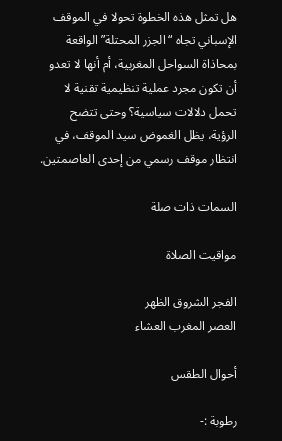هل تمثل هذه الخطوة تحولا في الموقف الإسباني تجاه “الجزر المحتلة” الواقعة بمحاذاة السواحل المغربية، أم أنها لا تعدو أن تكون مجرد عملية تنظيمية تقنية لا تحمل دلالات سياسية؟ وحتى تتضح الرؤية، يظل الغموض سيد الموقف، في انتظار موقف رسمي من إحدى العاصمتين.

السمات ذات صلة

مواقيت الصلاة

الفجر الشروق الظهر
العصر المغرب العشاء

أحوال الطقس

رطوبة :-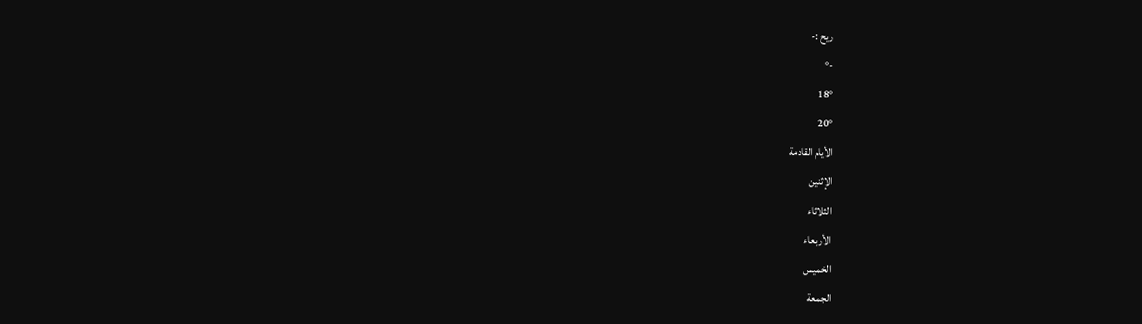ريح :-
-°
18°
20°
الأيام القادمة
الإثنين
الثلاثاء
الأربعاء
الخميس
الجمعة